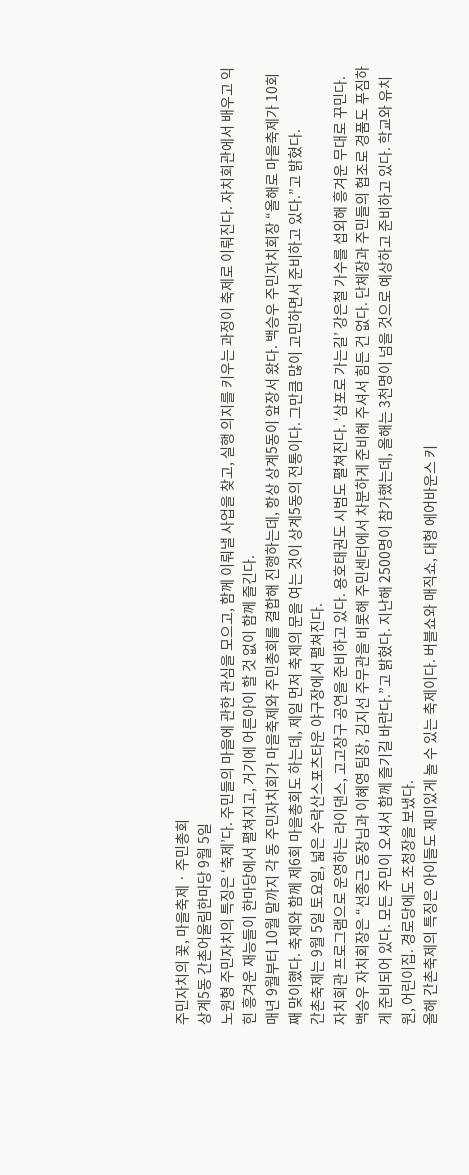주민자치의 꽃, 마을축제 · 주민총회
상계5동 간촌어울림한마당 9월 5일
노원형 주민자치의 특징은 ‘축제’다. 주민들의 마을에 관한 관심을 모으고, 함께 이뤄낼 사업을 찾고, 실행 의지를 키우는 과정이 축제로 이뤄진다. 자치회관에서 배우고 익힌 흥겨운 재능들이 한마당에서 펼쳐지고, 거기에 어른아이 할 것 없이 함께 즐긴다.
매년 9월부터 10월 말까지 각 동 주민자치회가 마을축제와 주민총회를 결합해 진행하는데, 항상 상계5동이 앞장서 왔다. 백승우 주민자치회장 “올해로 마을축제가 10회째 맞이했다. 축제와 함께 제6회 마을총회도 하는데, 제일 먼저 축제의 문을 여는 것이 상계5동의 전통이다. 그만큼 많이 고민하면서 준비하고 있다.”고 밝혔다.
간촌축제는 9월 5일 토요일, 넓은 수락산스포츠타운 야구장에서 펼쳐진다.
자치회관 프로그램으로 운영하는 라이댄스, 고고장구 공연을 준비하고 있다. 용호태권도 시범도 펼쳐진다. ‘삼포로 가는길’ 강은철 가수를 섭외해 흥겨운 무대로 꾸민다.
백승우 자치회장은 “선종근 동장님과 이혜영 팀장, 김지선 주무관을 비롯해 주민센터에서 차분하게 준비해 주셔서 힘든 건 없다. 단체장과 주민들의 협조로 경품도 푸짐하게 준비되어 있다. 모든 주민이 오셔서 함께 즐기길 바란다.”고 밝혔다. 지난해 2500명이 참가했는데, 올해는 3천명이 넘을 것으로 예상하고 준비하고 있다. 학교와 유치원, 어린이집. 경로당에도 초청장을 보냈다.
올해 간촌축제의 특징은 아이들도 재미있게 놀 수 있는 축제이다. 버블쇼와 매직쇼, 대형 에어바운스 키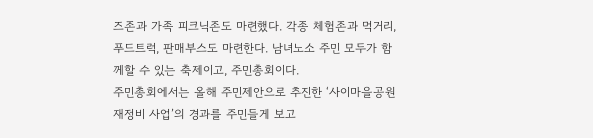즈존과 가족 피크닉존도 마련했다. 각종 체험존과 먹거리, 푸드트럭, 판매부스도 마련한다. 남녀노소 주민 모두가 함께할 수 있는 축제이고, 주민총회이다.
주민총회에서는 올해 주민제안으로 추진한 ‘사이마을공원 재정비 사업’의 경과를 주민들게 보고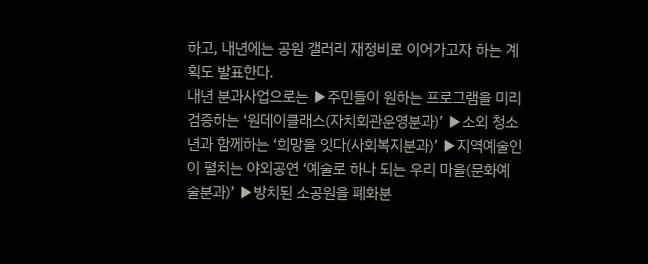하고, 내년에는 공원 갤러리 재정비로 이어가고자 하는 계획도 발표한다.
내년 분과사업으로는 ▶주민들이 원하는 프로그램을 미리 검증하는 ‘원데이클래스(자치회관운영분과)’ ▶소외 청소년과 함께하는 ‘희망을 잇다(사회복지분과)’ ▶지역예술인이 펼치는 야외공연 ‘예술로 하나 되는 우리 마을(문화예술분과)’ ▶방치된 소공원을 폐화분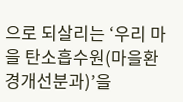으로 되살리는 ‘우리 마을 탄소흡수원(마을환경개선분과)’을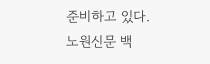준비하고 있다.
노원신문 백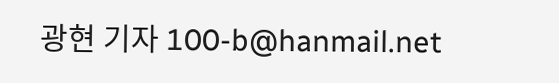광현 기자 100-b@hanmail.net